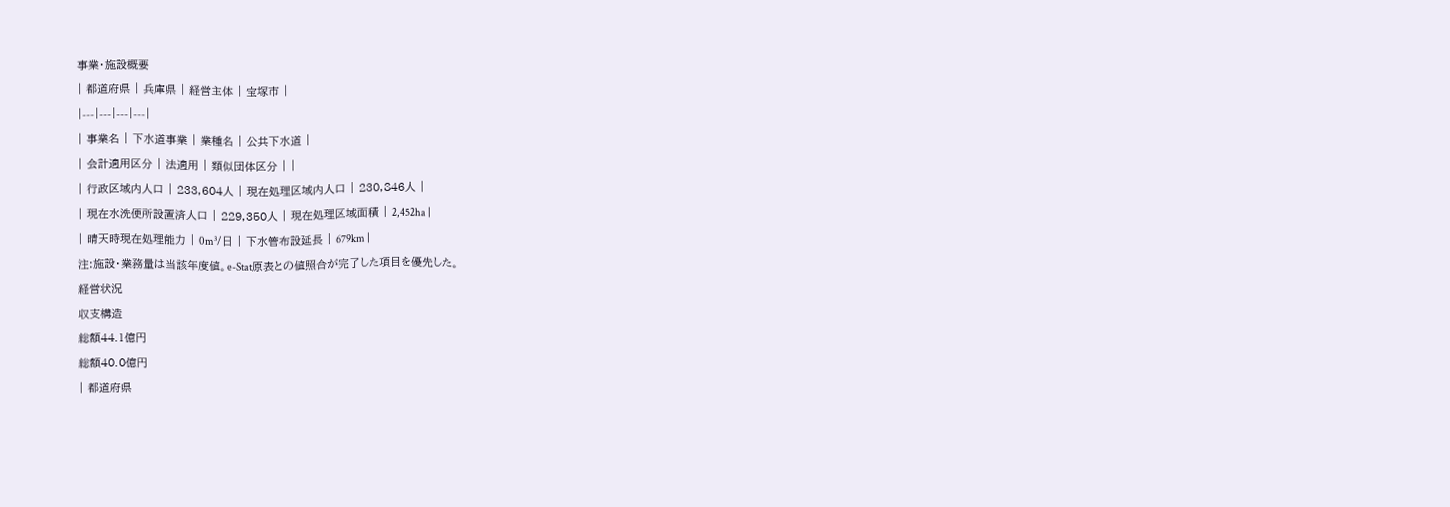事業・施設概要
| 都道府県 | 兵庫県 | 経営主体 | 宝塚市 |
|---|---|---|---|
| 事業名 | 下水道事業 | 業種名 | 公共下水道 |
| 会計適用区分 | 法適用 | 類似団体区分 | |
| 行政区域内人口 | 233,604人 | 現在処理区域内人口 | 230,846人 |
| 現在水洗便所設置済人口 | 229,350人 | 現在処理区域面積 | 2,452ha |
| 晴天時現在処理能力 | 0m³/日 | 下水管布設延長 | 679km |
注:施設・業務量は当該年度値。e-Stat原表との値照合が完了した項目を優先した。
経営状況
収支構造
総額44.1億円
総額40.0億円
| 都道府県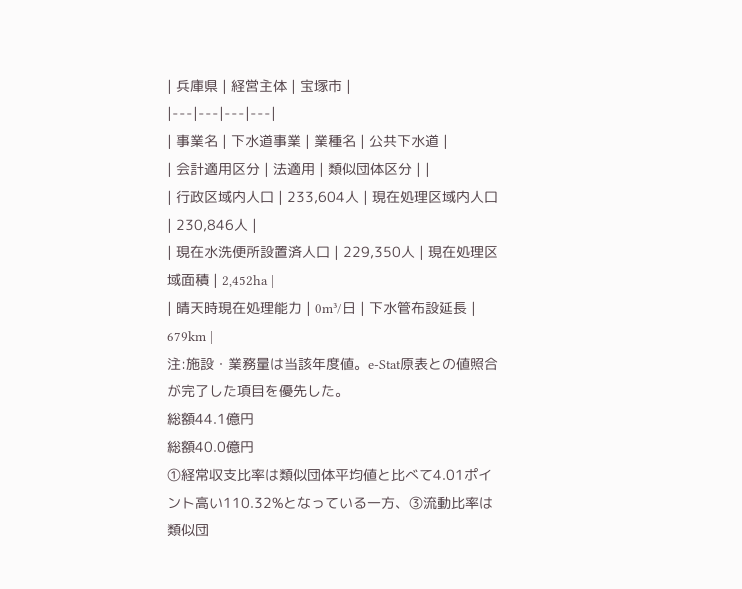| 兵庫県 | 経営主体 | 宝塚市 |
|---|---|---|---|
| 事業名 | 下水道事業 | 業種名 | 公共下水道 |
| 会計適用区分 | 法適用 | 類似団体区分 | |
| 行政区域内人口 | 233,604人 | 現在処理区域内人口 | 230,846人 |
| 現在水洗便所設置済人口 | 229,350人 | 現在処理区域面積 | 2,452ha |
| 晴天時現在処理能力 | 0m³/日 | 下水管布設延長 | 679km |
注:施設・業務量は当該年度値。e-Stat原表との値照合が完了した項目を優先した。
総額44.1億円
総額40.0億円
①経常収支比率は類似団体平均値と比べて4.01ポイント高い110.32%となっている一方、③流動比率は類似団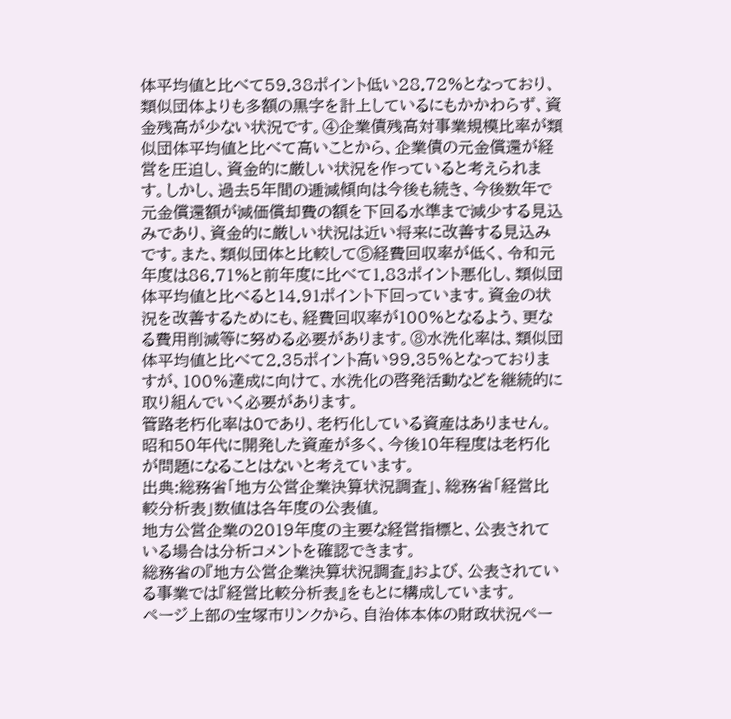体平均値と比べて59.38ポイント低い28.72%となっており、類似団体よりも多額の黒字を計上しているにもかかわらず、資金残高が少ない状況です。④企業債残高対事業規模比率が類似団体平均値と比べて高いことから、企業債の元金償還が経営を圧迫し、資金的に厳しい状況を作っていると考えられます。しかし、過去5年間の逓減傾向は今後も続き、今後数年で元金償還額が減価償却費の額を下回る水準まで減少する見込みであり、資金的に厳しい状況は近い将来に改善する見込みです。また、類似団体と比較して⑤経費回収率が低く、令和元年度は86.71%と前年度に比べて1.83ポイント悪化し、類似団体平均値と比べると14.91ポイント下回っています。資金の状況を改善するためにも、経費回収率が100%となるよう、更なる費用削減等に努める必要があります。⑧水洗化率は、類似団体平均値と比べて2.35ポイント高い99.35%となっておりますが、100%達成に向けて、水洗化の啓発活動などを継続的に取り組んでいく必要があります。
管路老朽化率は0であり、老朽化している資産はありません。昭和50年代に開発した資産が多く、今後10年程度は老朽化が問題になることはないと考えています。
出典:総務省「地方公営企業決算状況調査」、総務省「経営比較分析表」数値は各年度の公表値。
地方公営企業の2019年度の主要な経営指標と、公表されている場合は分析コメントを確認できます。
総務省の『地方公営企業決算状況調査』および、公表されている事業では『経営比較分析表』をもとに構成しています。
ページ上部の宝塚市リンクから、自治体本体の財政状況ペー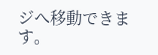ジへ移動できます。